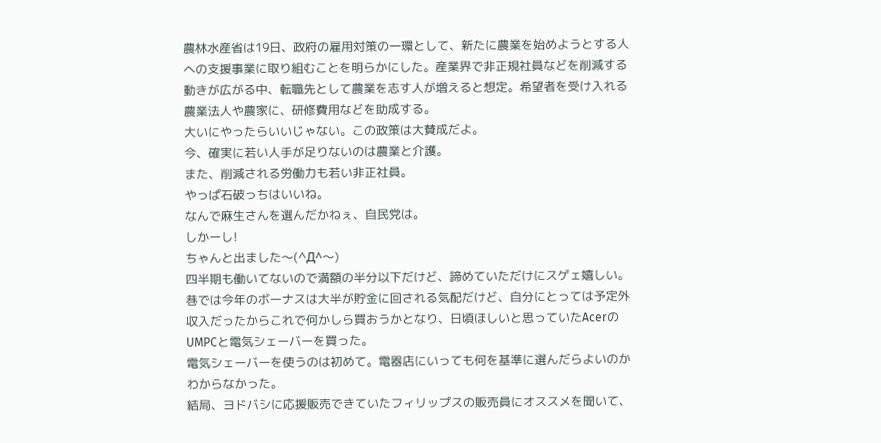農林水産省は19日、政府の雇用対策の一環として、新たに農業を始めようとする人への支援事業に取り組むことを明らかにした。産業界で非正規社員などを削減する動きが広がる中、転職先として農業を志す人が増えると想定。希望者を受け入れる農業法人や農家に、研修費用などを助成する。
大いにやったらいいじゃない。この政策は大賛成だよ。
今、確実に若い人手が足りないのは農業と介護。
また、削減される労働力も若い非正社員。
やっぱ石破っちはいいね。
なんで麻生さんを選んだかねぇ、自民党は。
しかーし!
ちゃんと出ました〜(^Д^〜)
四半期も働いてないので満額の半分以下だけど、諦めていただけにスゲェ嬉しい。
巷では今年のボーナスは大半が貯金に回される気配だけど、自分にとっては予定外収入だったからこれで何かしら買おうかとなり、日頃ほしいと思っていたAcerのUMPCと電気シェーバーを買った。
電気シェーバーを使うのは初めて。電器店にいっても何を基準に選んだらよいのかわからなかった。
結局、ヨドバシに応援販売できていたフィリップスの販売員にオススメを聞いて、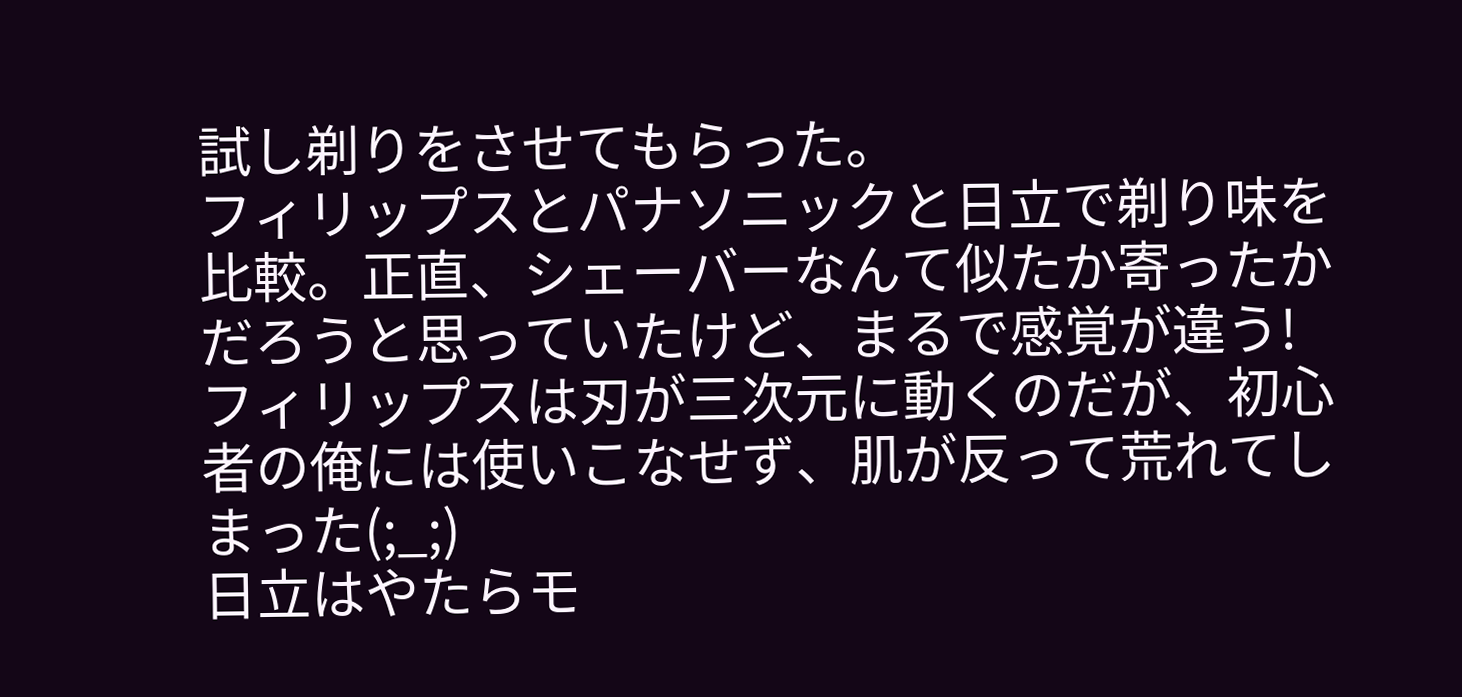試し剃りをさせてもらった。
フィリップスとパナソニックと日立で剃り味を比較。正直、シェーバーなんて似たか寄ったかだろうと思っていたけど、まるで感覚が違う!
フィリップスは刃が三次元に動くのだが、初心者の俺には使いこなせず、肌が反って荒れてしまった(;_;)
日立はやたらモ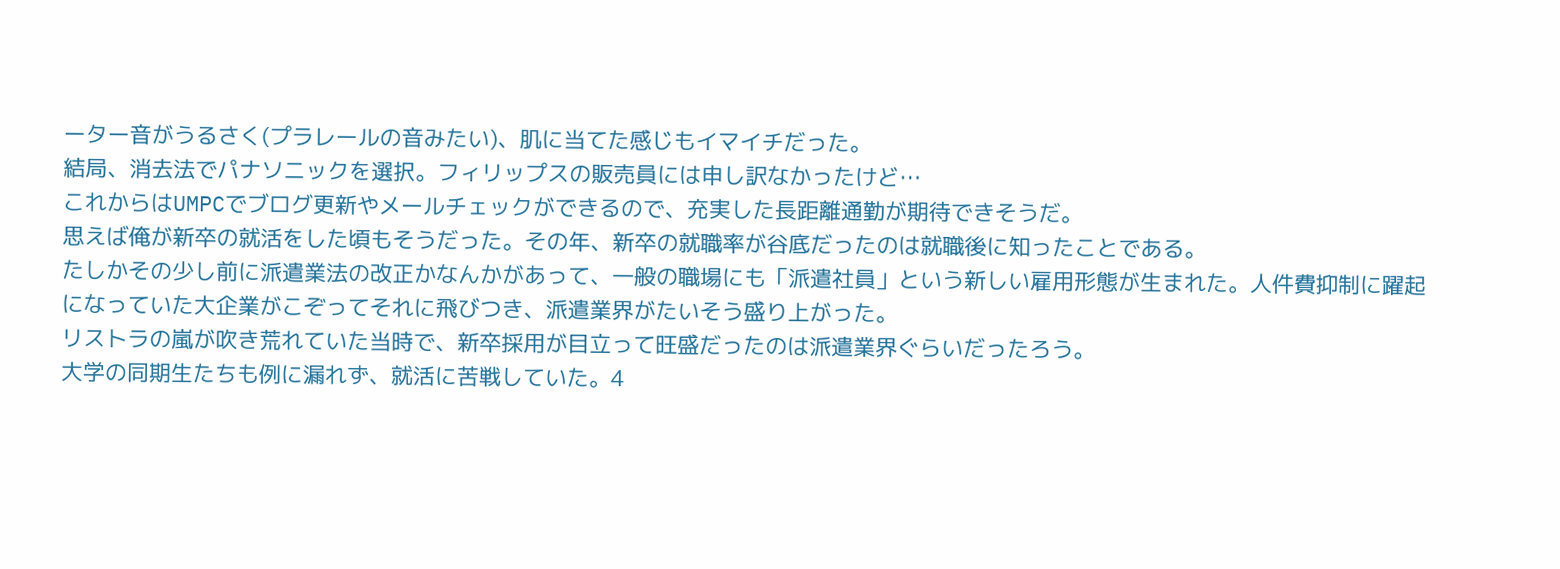ーター音がうるさく(プラレールの音みたい)、肌に当てた感じもイマイチだった。
結局、消去法でパナソニックを選択。フィリップスの販売員には申し訳なかったけど…
これからはUMPCでブログ更新やメールチェックができるので、充実した長距離通勤が期待できそうだ。
思えば俺が新卒の就活をした頃もそうだった。その年、新卒の就職率が谷底だったのは就職後に知ったことである。
たしかその少し前に派遣業法の改正かなんかがあって、一般の職場にも「派遣社員」という新しい雇用形態が生まれた。人件費抑制に躍起になっていた大企業がこぞってそれに飛びつき、派遣業界がたいそう盛り上がった。
リストラの嵐が吹き荒れていた当時で、新卒採用が目立って旺盛だったのは派遣業界ぐらいだったろう。
大学の同期生たちも例に漏れず、就活に苦戦していた。4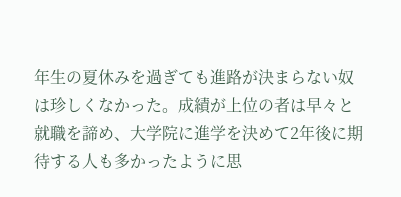年生の夏休みを過ぎても進路が決まらない奴は珍しくなかった。成績が上位の者は早々と就職を諦め、大学院に進学を決めて2年後に期待する人も多かったように思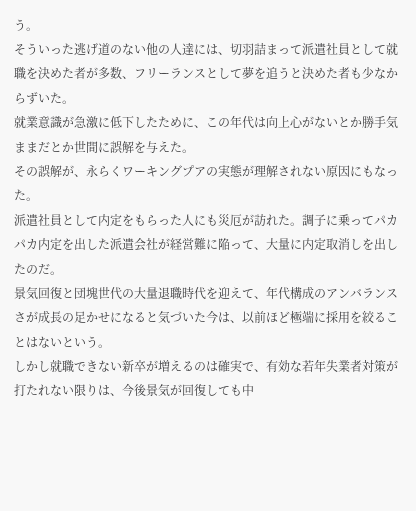う。
そういった逃げ道のない他の人達には、切羽詰まって派遣社員として就職を決めた者が多数、フリーランスとして夢を追うと決めた者も少なからずいた。
就業意識が急激に低下したために、この年代は向上心がないとか勝手気ままだとか世間に誤解を与えた。
その誤解が、永らくワーキングプアの実態が理解されない原因にもなった。
派遣社員として内定をもらった人にも災厄が訪れた。調子に乗ってパカパカ内定を出した派遣会社が経営難に陥って、大量に内定取消しを出したのだ。
景気回復と団塊世代の大量退職時代を迎えて、年代構成のアンバランスさが成長の足かせになると気づいた今は、以前ほど極端に採用を絞ることはないという。
しかし就職できない新卒が増えるのは確実で、有効な若年失業者対策が打たれない限りは、今後景気が回復しても中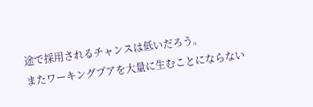途で採用されるチャンスは低いだろう。
またワーキングプアを大量に生むことにならない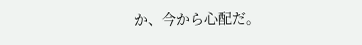か、今から心配だ。